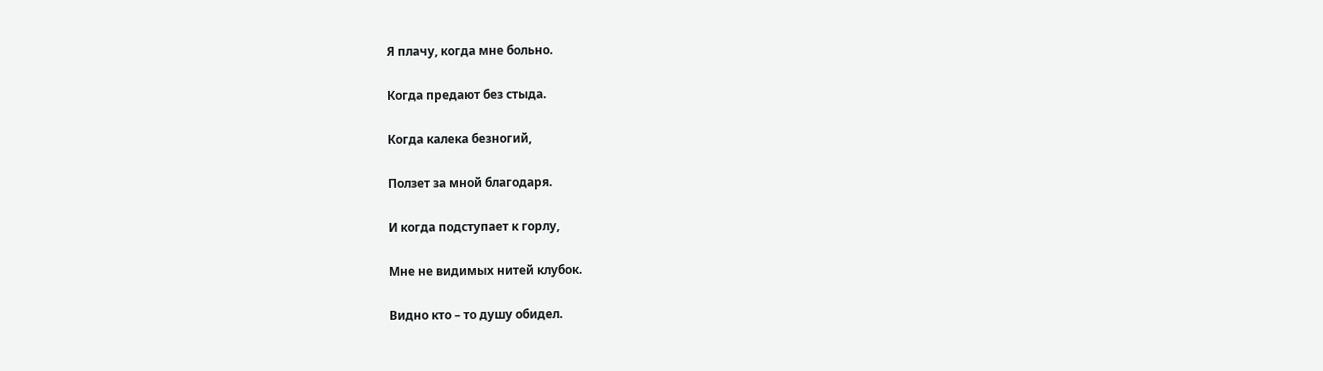Я плачу, когда мне больно.

Когда предают без стыда.

Когда калека безногий,

Ползет за мной благодаря.

И когда подступает к горлу,

Мне не видимых нитей клубок.

Видно кто – то душу обидел.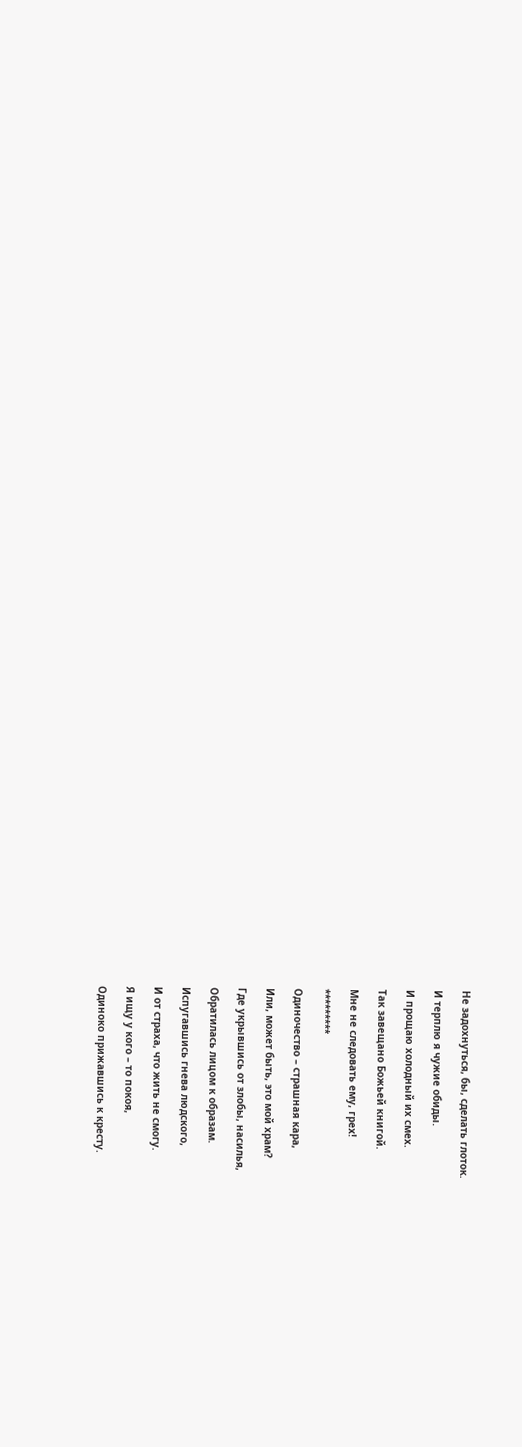Не задохнуться, бы, сделать глоток.

И терплю я чужие обиды.

И прощаю холодный их смех.

Так завещано Божьей книгой.

Мне не следовать ему, грех!

*********

Одиночество – страшная кара,

Или, может быть, это мой храм?

Где укрывшись от злобы, насилья,

Обратилась лицом к образам.

Испугавшись гнева людского,

И от страха, что жить не смогу.

Я ищу у кого – то покоя,

Одиноко прижавшись к кресту.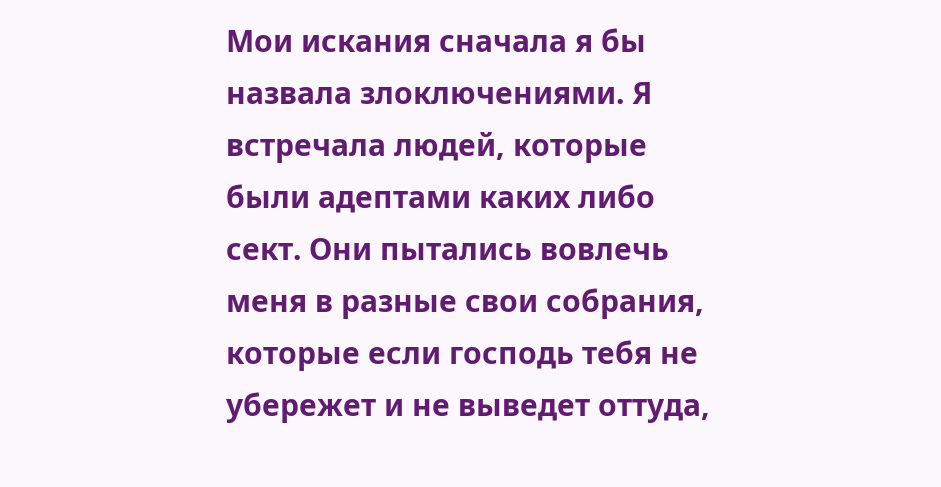Мои искания сначала я бы назвала злоключениями. Я встречала людей, которые были адептами каких либо сект. Они пытались вовлечь меня в разные свои собрания, которые если господь тебя не убережет и не выведет оттуда,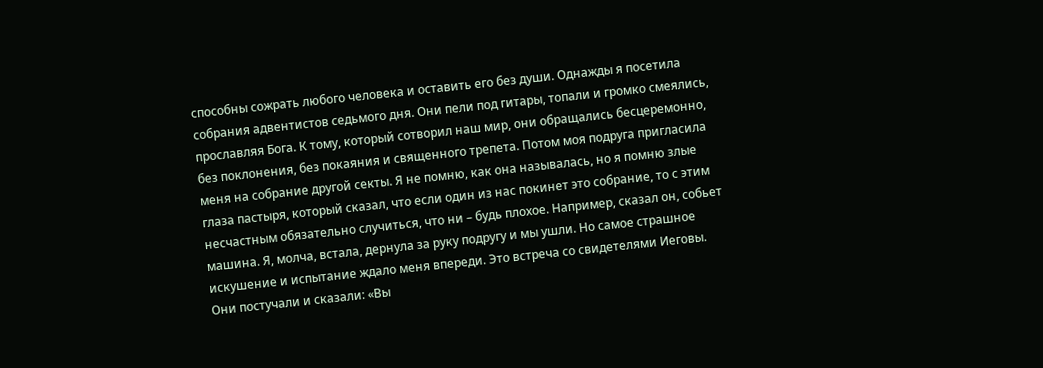способны сожрать любого человека и оставить его без души. Однажды я посетила собрания адвентистов седьмого дня. Они пели под гитары, топали и громко смеялись, прославляя Бога. К тому, который сотворил наш мир, они обращались бесцеремонно, без поклонения, без покаяния и священного трепета. Потом моя подруга пригласила меня на собрание другой секты. Я не помню, как она называлась, но я помню злые глаза пастыря, который сказал, что если один из нас покинет это собрание, то с этим несчастным обязательно случиться, что ни – будь плохое. Например, сказал он, собьет машина. Я, молча, встала, дернула за руку подругу и мы ушли. Но самое страшное искушение и испытание ждало меня впереди. Это встреча со свидетелями Иеговы. Они постучали и сказали: «Вы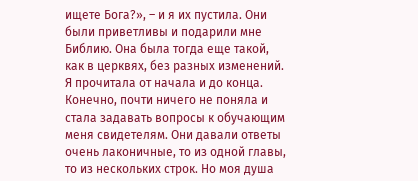ищете Бога?», – и я их пустила. Они были приветливы и подарили мне Библию. Она была тогда еще такой, как в церквях, без разных изменений. Я прочитала от начала и до конца. Конечно, почти ничего не поняла и стала задавать вопросы к обучающим меня свидетелям. Они давали ответы очень лаконичные, то из одной главы, то из нескольких строк. Но моя душа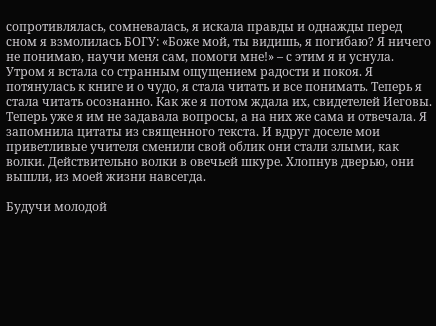сопротивлялась, сомневалась, я искала правды и однажды перед сном я взмолилась БОГУ: «Боже мой, ты видишь, я погибаю? Я ничего не понимаю, научи меня сам, помоги мне!» – с этим я и уснула. Утром я встала со странным ощущением радости и покоя. Я потянулась к книге и о чудо, я стала читать и все понимать. Теперь я стала читать осознанно. Как же я потом ждала их, свидетелей Иеговы. Теперь уже я им не задавала вопросы, а на них же сама и отвечала. Я запомнила цитаты из священного текста. И вдруг доселе мои приветливые учителя сменили свой облик они стали злыми, как волки. Действительно волки в овечьей шкуре. Хлопнув дверью, они вышли, из моей жизни навсегда.

Будучи молодой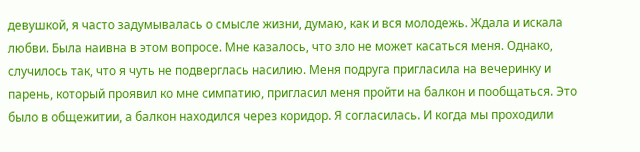девушкой, я часто задумывалась о смысле жизни, думаю, как и вся молодежь. Ждала и искала любви. Была наивна в этом вопросе. Мне казалось, что зло не может касаться меня. Однако, случилось так, что я чуть не подверглась насилию. Меня подруга пригласила на вечеринку и парень, который проявил ко мне симпатию, пригласил меня пройти на балкон и пообщаться. Это было в общежитии, а балкон находился через коридор. Я согласилась. И когда мы проходили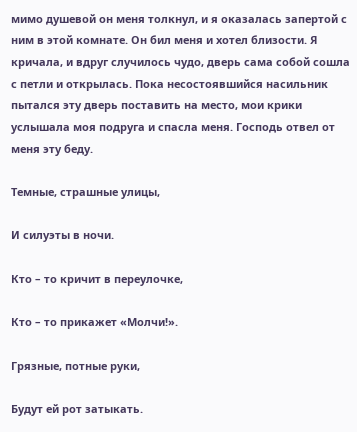мимо душевой он меня толкнул, и я оказалась запертой с ним в этой комнате. Он бил меня и хотел близости. Я кричала, и вдруг случилось чудо, дверь сама собой сошла с петли и открылась. Пока несостоявшийся насильник пытался эту дверь поставить на место, мои крики услышала моя подруга и спасла меня. Господь отвел от меня эту беду.

Темные, страшные улицы,

И силуэты в ночи.

Кто – то кричит в переулочке,

Кто – то прикажет «Молчи!».

Грязные, потные руки,

Будут ей рот затыкать.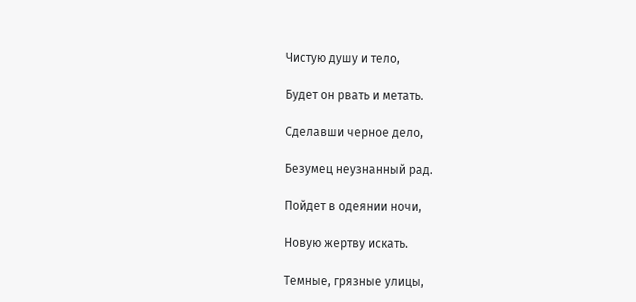Чистую душу и тело,

Будет он рвать и метать.

Сделавши черное дело,

Безумец неузнанный рад.

Пойдет в одеянии ночи,

Новую жертву искать.

Темные, грязные улицы,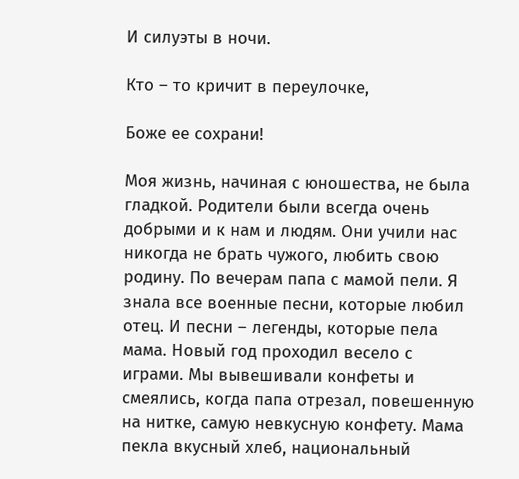И силуэты в ночи.

Кто – то кричит в переулочке,

Боже ее сохрани!

Моя жизнь, начиная с юношества, не была гладкой. Родители были всегда очень добрыми и к нам и людям. Они учили нас никогда не брать чужого, любить свою родину. По вечерам папа с мамой пели. Я знала все военные песни, которые любил отец. И песни – легенды, которые пела мама. Новый год проходил весело с играми. Мы вывешивали конфеты и смеялись, когда папа отрезал, повешенную на нитке, самую невкусную конфету. Мама пекла вкусный хлеб, национальный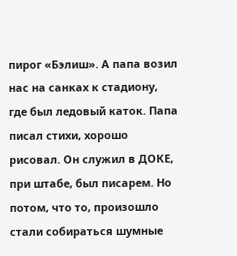пирог «Бэлиш». А папа возил нас на санках к стадиону, где был ледовый каток. Папа писал стихи, хорошо рисовал. Он служил в ДОКЕ, при штабе, был писарем. Но потом, что то, произошло стали собираться шумные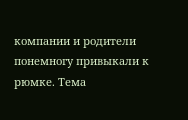компании и родители понемногу привыкали к рюмке. Тема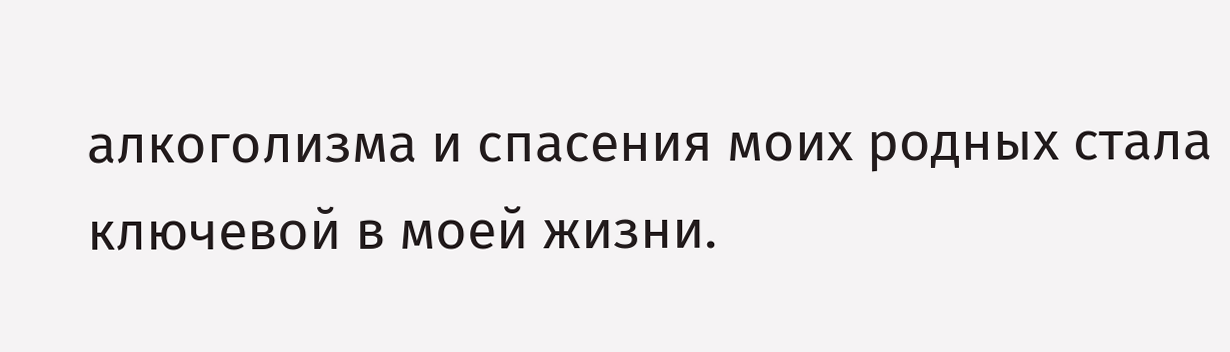алкоголизма и спасения моих родных стала ключевой в моей жизни.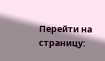Перейти на страницу: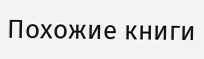Похожие книги